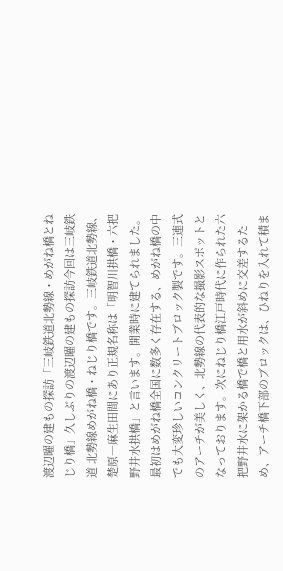渡辺曜の建もの探訪「三岐鉄道北勢線・めがね橋とねじり橋」久しぶりの渡辺曜の建もの探訪今回は三岐鉄道 北勢線めがね橋・ねじり橋です。三岐鉄道北勢線、楚原―麻生田間にあり正規名称は「明智川拱橋・六把野井水拱橋」と言います。開業時に建てられました。最初はめがね橋全国に数多く存在する、めがね橋の中でも大変珍しいコンクリートブロック製です。三連式のアーチが美しく、北勢線の代表的な撮影スポットとなっております。次にねじり橋江戸時代に作られた六把野井水に架かる橋で橋と用水が斜めに交差するため、アーチ橋下部のブロックは、ひねりを入れて積ま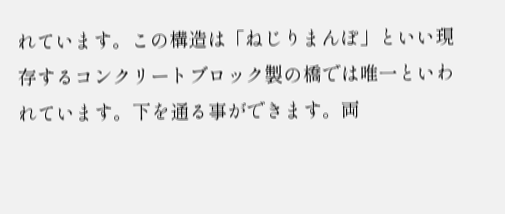れています。この構造は「ねじりまんぽ」といい現存するコンクリートブロック製の橋では唯一といわれています。下を通る事ができます。両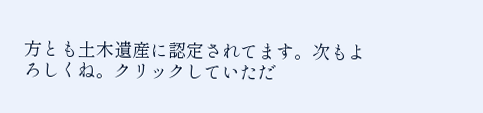方とも土木遺産に認定されてます。次もよろしくね。クリックしていただ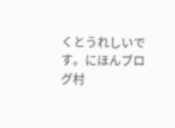くとうれしいです。にほんブログ村